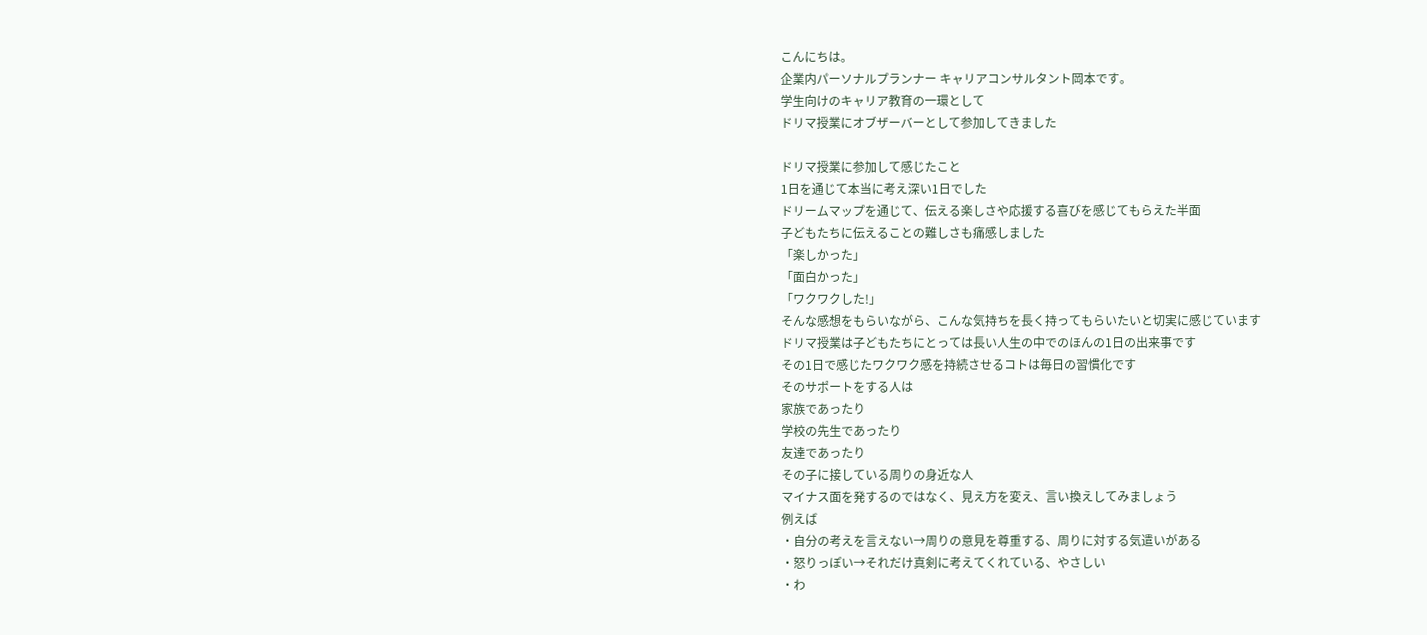こんにちは。
企業内パーソナルプランナー キャリアコンサルタント岡本です。
学生向けのキャリア教育の一環として
ドリマ授業にオブザーバーとして参加してきました

ドリマ授業に参加して感じたこと
1日を通じて本当に考え深い1日でした
ドリームマップを通じて、伝える楽しさや応援する喜びを感じてもらえた半面
子どもたちに伝えることの難しさも痛感しました
「楽しかった」
「面白かった」
「ワクワクした!」
そんな感想をもらいながら、こんな気持ちを長く持ってもらいたいと切実に感じています
ドリマ授業は子どもたちにとっては長い人生の中でのほんの1日の出来事です
その1日で感じたワクワク感を持続させるコトは毎日の習慣化です
そのサポートをする人は
家族であったり
学校の先生であったり
友達であったり
その子に接している周りの身近な人
マイナス面を発するのではなく、見え方を変え、言い換えしてみましょう
例えば
・自分の考えを言えない→周りの意見を尊重する、周りに対する気遣いがある
・怒りっぽい→それだけ真剣に考えてくれている、やさしい
・わ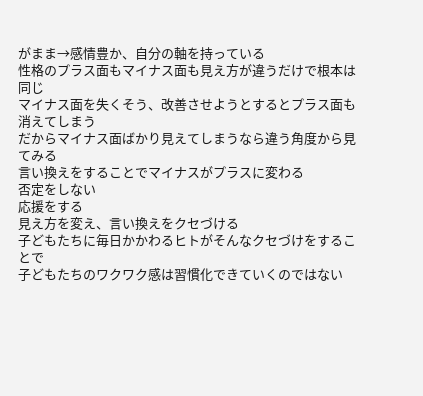がまま→感情豊か、自分の軸を持っている
性格のプラス面もマイナス面も見え方が違うだけで根本は同じ
マイナス面を失くそう、改善させようとするとプラス面も消えてしまう
だからマイナス面ばかり見えてしまうなら違う角度から見てみる
言い換えをすることでマイナスがプラスに変わる
否定をしない
応援をする
見え方を変え、言い換えをクセづける
子どもたちに毎日かかわるヒトがそんなクセづけをすることで
子どもたちのワクワク感は習慣化できていくのではない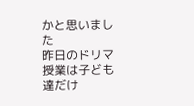かと思いました
昨日のドリマ授業は子ども達だけ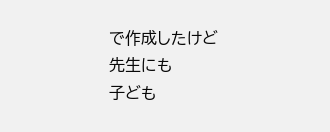で作成したけど
先生にも
子ども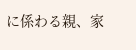に係わる親、家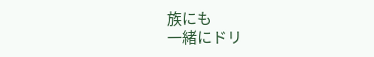族にも
一緒にドリ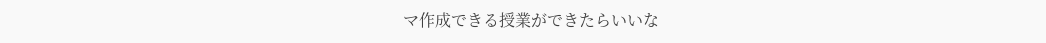マ作成できる授業ができたらいいな